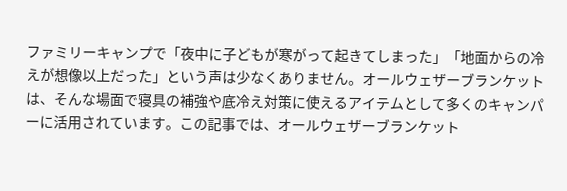ファミリーキャンプで「夜中に子どもが寒がって起きてしまった」「地面からの冷えが想像以上だった」という声は少なくありません。オールウェザーブランケットは、そんな場面で寝具の補強や底冷え対策に使えるアイテムとして多くのキャンパーに活用されています。この記事では、オールウェザーブランケット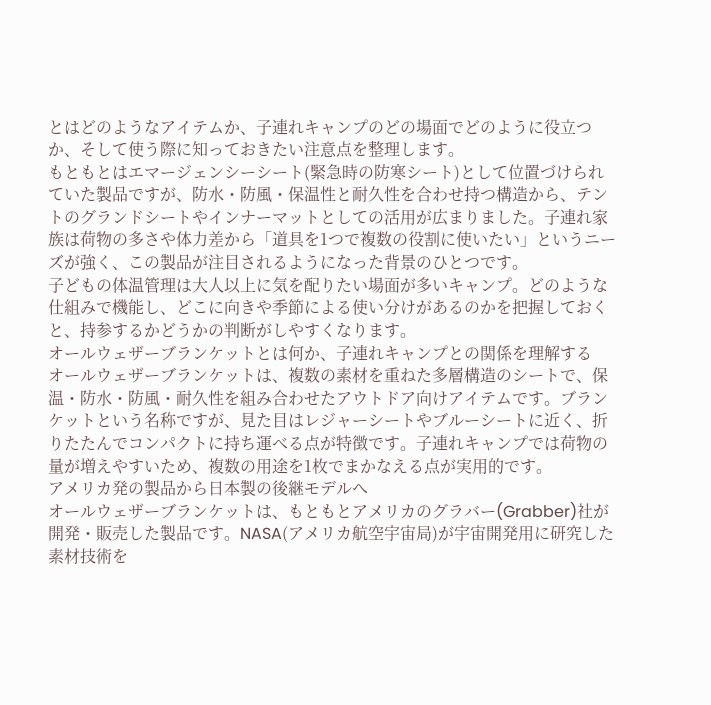とはどのようなアイテムか、子連れキャンプのどの場面でどのように役立つか、そして使う際に知っておきたい注意点を整理します。
もともとはエマージェンシーシート(緊急時の防寒シート)として位置づけられていた製品ですが、防水・防風・保温性と耐久性を合わせ持つ構造から、テントのグランドシートやインナーマットとしての活用が広まりました。子連れ家族は荷物の多さや体力差から「道具を1つで複数の役割に使いたい」というニーズが強く、この製品が注目されるようになった背景のひとつです。
子どもの体温管理は大人以上に気を配りたい場面が多いキャンプ。どのような仕組みで機能し、どこに向きや季節による使い分けがあるのかを把握しておくと、持参するかどうかの判断がしやすくなります。
オールウェザーブランケットとは何か、子連れキャンプとの関係を理解する
オールウェザーブランケットは、複数の素材を重ねた多層構造のシートで、保温・防水・防風・耐久性を組み合わせたアウトドア向けアイテムです。ブランケットという名称ですが、見た目はレジャーシートやブルーシートに近く、折りたたんでコンパクトに持ち運べる点が特徴です。子連れキャンプでは荷物の量が増えやすいため、複数の用途を1枚でまかなえる点が実用的です。
アメリカ発の製品から日本製の後継モデルへ
オールウェザーブランケットは、もともとアメリカのグラバー(Grabber)社が開発・販売した製品です。NASA(アメリカ航空宇宙局)が宇宙開発用に研究した素材技術を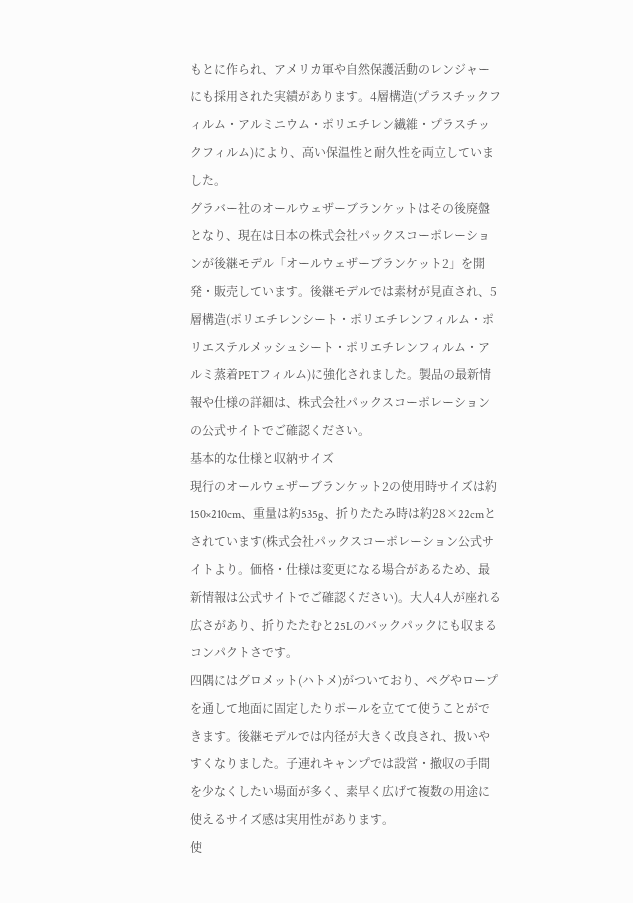もとに作られ、アメリカ軍や自然保護活動のレンジャーにも採用された実績があります。4層構造(プラスチックフィルム・アルミニウム・ポリエチレン繊維・プラスチックフィルム)により、高い保温性と耐久性を両立していました。
グラバー社のオールウェザーブランケットはその後廃盤となり、現在は日本の株式会社パックスコーポレーションが後継モデル「オールウェザーブランケット2」を開発・販売しています。後継モデルでは素材が見直され、5層構造(ポリエチレンシート・ポリエチレンフィルム・ポリエステルメッシュシート・ポリエチレンフィルム・アルミ蒸着PETフィルム)に強化されました。製品の最新情報や仕様の詳細は、株式会社パックスコーポレーションの公式サイトでご確認ください。
基本的な仕様と収納サイズ
現行のオールウェザーブランケット2の使用時サイズは約150×210cm、重量は約535g、折りたたみ時は約28×22cmとされています(株式会社パックスコーポレーション公式サイトより。価格・仕様は変更になる場合があるため、最新情報は公式サイトでご確認ください)。大人4人が座れる広さがあり、折りたたむと25Lのバックパックにも収まるコンパクトさです。
四隅にはグロメット(ハトメ)がついており、ペグやロープを通して地面に固定したりポールを立てて使うことができます。後継モデルでは内径が大きく改良され、扱いやすくなりました。子連れキャンプでは設営・撤収の手間を少なくしたい場面が多く、素早く広げて複数の用途に使えるサイズ感は実用性があります。
使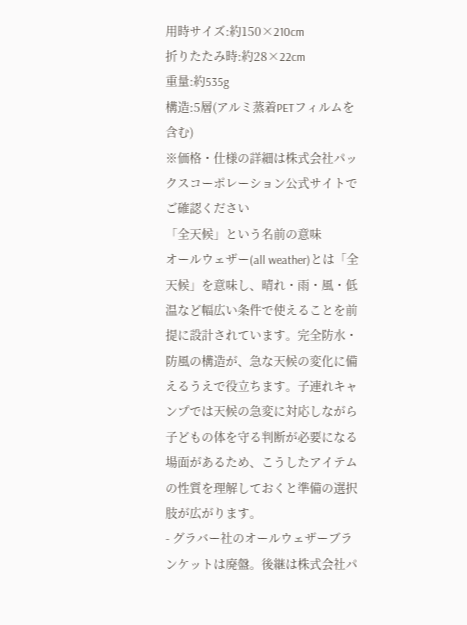用時サイズ:約150×210cm
折りたたみ時:約28×22cm
重量:約535g
構造:5層(アルミ蒸着PETフィルムを含む)
※価格・仕様の詳細は株式会社パックスコーポレーション公式サイトでご確認ください
「全天候」という名前の意味
オールウェザー(all weather)とは「全天候」を意味し、晴れ・雨・風・低温など幅広い条件で使えることを前提に設計されています。完全防水・防風の構造が、急な天候の変化に備えるうえで役立ちます。子連れキャンプでは天候の急変に対応しながら子どもの体を守る判断が必要になる場面があるため、こうしたアイテムの性質を理解しておくと準備の選択肢が広がります。
- グラバー社のオールウェザーブランケットは廃盤。後継は株式会社パ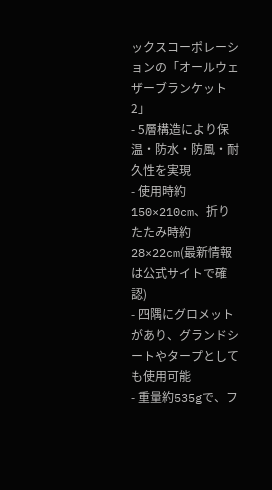ックスコーポレーションの「オールウェザーブランケット2」
- 5層構造により保温・防水・防風・耐久性を実現
- 使用時約150×210cm、折りたたみ時約28×22cm(最新情報は公式サイトで確認)
- 四隅にグロメットがあり、グランドシートやタープとしても使用可能
- 重量約535gで、フ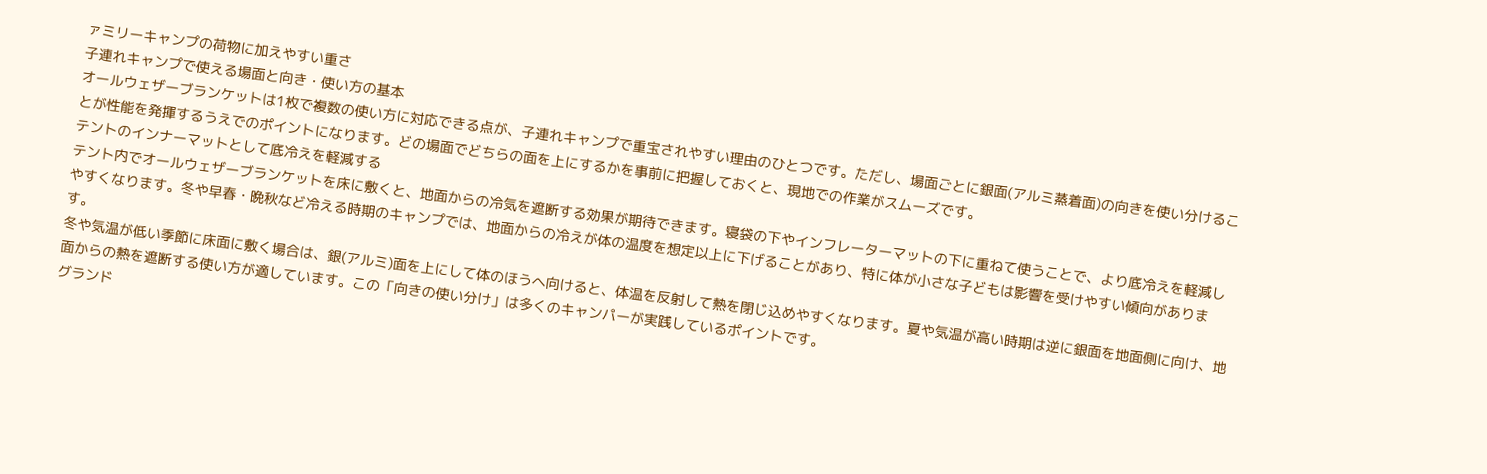ァミリーキャンプの荷物に加えやすい重さ
子連れキャンプで使える場面と向き・使い方の基本
オールウェザーブランケットは1枚で複数の使い方に対応できる点が、子連れキャンプで重宝されやすい理由のひとつです。ただし、場面ごとに銀面(アルミ蒸着面)の向きを使い分けることが性能を発揮するうえでのポイントになります。どの場面でどちらの面を上にするかを事前に把握しておくと、現地での作業がスムーズです。
テントのインナーマットとして底冷えを軽減する
テント内でオールウェザーブランケットを床に敷くと、地面からの冷気を遮断する効果が期待できます。寝袋の下やインフレーターマットの下に重ねて使うことで、より底冷えを軽減しやすくなります。冬や早春・晩秋など冷える時期のキャンプでは、地面からの冷えが体の温度を想定以上に下げることがあり、特に体が小さな子どもは影響を受けやすい傾向があります。
冬や気温が低い季節に床面に敷く場合は、銀(アルミ)面を上にして体のほうへ向けると、体温を反射して熱を閉じ込めやすくなります。夏や気温が高い時期は逆に銀面を地面側に向け、地面からの熱を遮断する使い方が適しています。この「向きの使い分け」は多くのキャンパーが実践しているポイントです。
グランド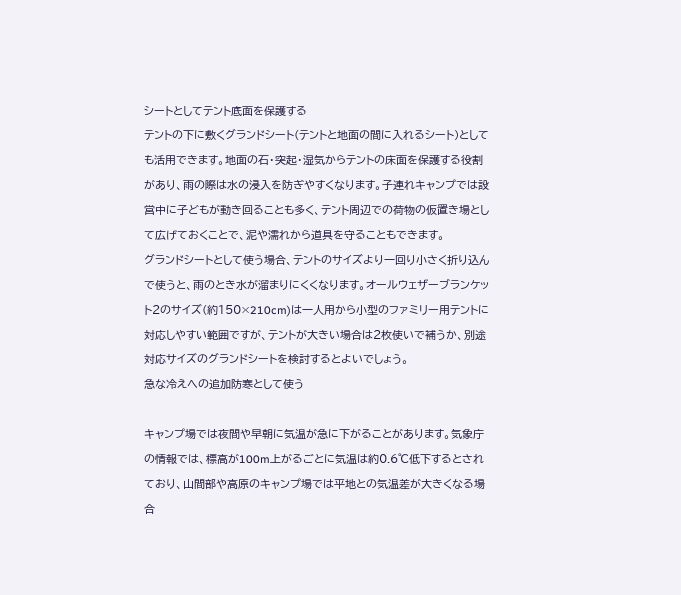シートとしてテント底面を保護する
テントの下に敷くグランドシート(テントと地面の間に入れるシート)としても活用できます。地面の石・突起・湿気からテントの床面を保護する役割があり、雨の際は水の浸入を防ぎやすくなります。子連れキャンプでは設営中に子どもが動き回ることも多く、テント周辺での荷物の仮置き場として広げておくことで、泥や濡れから道具を守ることもできます。
グランドシートとして使う場合、テントのサイズより一回り小さく折り込んで使うと、雨のとき水が溜まりにくくなります。オールウェザーブランケット2のサイズ(約150×210cm)は一人用から小型のファミリー用テントに対応しやすい範囲ですが、テントが大きい場合は2枚使いで補うか、別途対応サイズのグランドシートを検討するとよいでしょう。
急な冷えへの追加防寒として使う

キャンプ場では夜間や早朝に気温が急に下がることがあります。気象庁の情報では、標高が100m上がるごとに気温は約0.6℃低下するとされており、山間部や高原のキャンプ場では平地との気温差が大きくなる場合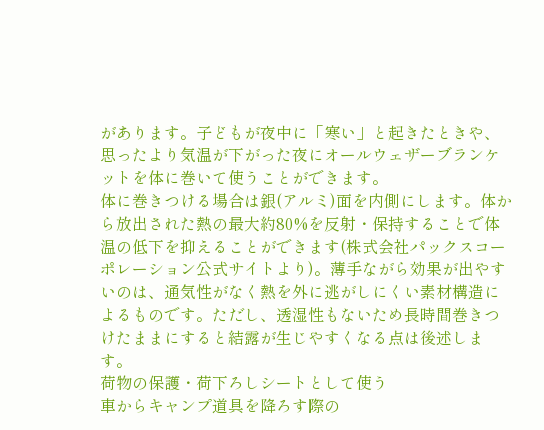があります。子どもが夜中に「寒い」と起きたときや、思ったより気温が下がった夜にオールウェザーブランケットを体に巻いて使うことができます。
体に巻きつける場合は銀(アルミ)面を内側にします。体から放出された熱の最大約80%を反射・保持することで体温の低下を抑えることができます(株式会社パックスコーポレーション公式サイトより)。薄手ながら効果が出やすいのは、通気性がなく熱を外に逃がしにくい素材構造によるものです。ただし、透湿性もないため長時間巻きつけたままにすると結露が生じやすくなる点は後述します。
荷物の保護・荷下ろしシートとして使う
車からキャンプ道具を降ろす際の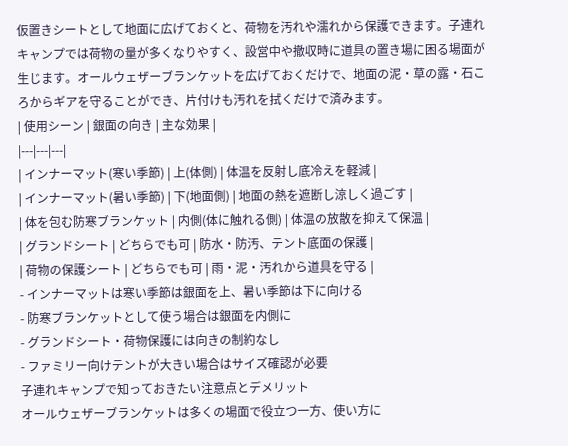仮置きシートとして地面に広げておくと、荷物を汚れや濡れから保護できます。子連れキャンプでは荷物の量が多くなりやすく、設営中や撤収時に道具の置き場に困る場面が生じます。オールウェザーブランケットを広げておくだけで、地面の泥・草の露・石ころからギアを守ることができ、片付けも汚れを拭くだけで済みます。
| 使用シーン | 銀面の向き | 主な効果 |
|---|---|---|
| インナーマット(寒い季節) | 上(体側) | 体温を反射し底冷えを軽減 |
| インナーマット(暑い季節) | 下(地面側) | 地面の熱を遮断し涼しく過ごす |
| 体を包む防寒ブランケット | 内側(体に触れる側) | 体温の放散を抑えて保温 |
| グランドシート | どちらでも可 | 防水・防汚、テント底面の保護 |
| 荷物の保護シート | どちらでも可 | 雨・泥・汚れから道具を守る |
- インナーマットは寒い季節は銀面を上、暑い季節は下に向ける
- 防寒ブランケットとして使う場合は銀面を内側に
- グランドシート・荷物保護には向きの制約なし
- ファミリー向けテントが大きい場合はサイズ確認が必要
子連れキャンプで知っておきたい注意点とデメリット
オールウェザーブランケットは多くの場面で役立つ一方、使い方に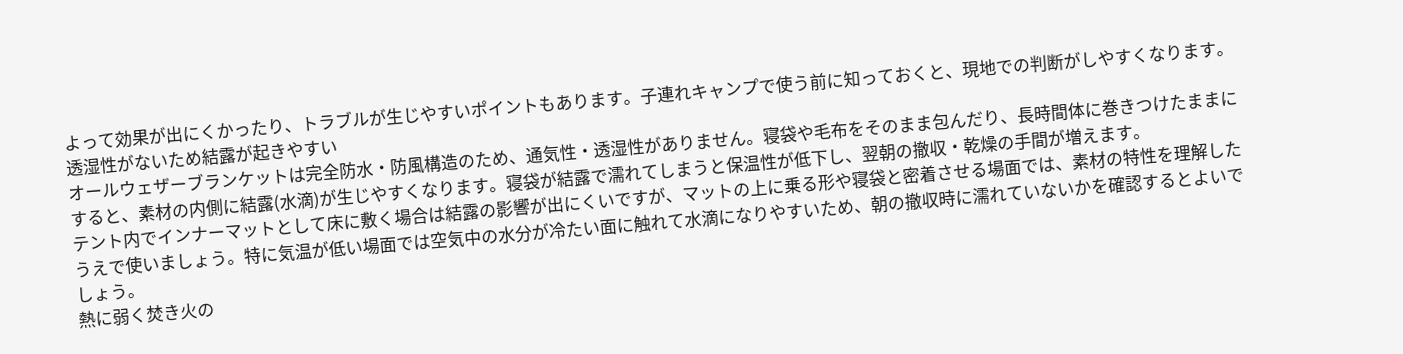よって効果が出にくかったり、トラブルが生じやすいポイントもあります。子連れキャンプで使う前に知っておくと、現地での判断がしやすくなります。
透湿性がないため結露が起きやすい
オールウェザーブランケットは完全防水・防風構造のため、通気性・透湿性がありません。寝袋や毛布をそのまま包んだり、長時間体に巻きつけたままにすると、素材の内側に結露(水滴)が生じやすくなります。寝袋が結露で濡れてしまうと保温性が低下し、翌朝の撤収・乾燥の手間が増えます。
テント内でインナーマットとして床に敷く場合は結露の影響が出にくいですが、マットの上に乗る形や寝袋と密着させる場面では、素材の特性を理解したうえで使いましょう。特に気温が低い場面では空気中の水分が冷たい面に触れて水滴になりやすいため、朝の撤収時に濡れていないかを確認するとよいでしょう。
熱に弱く焚き火の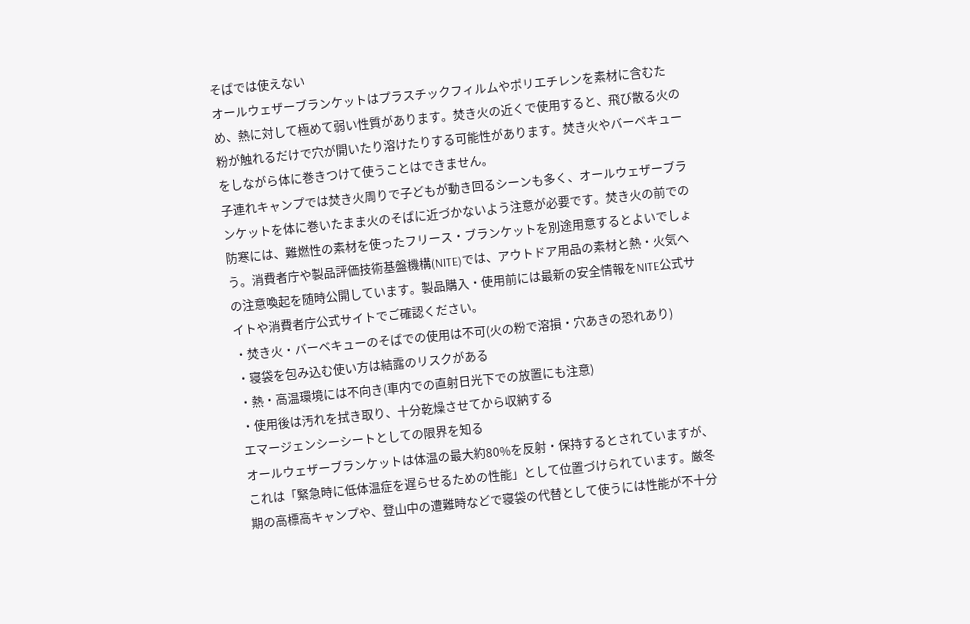そばでは使えない
オールウェザーブランケットはプラスチックフィルムやポリエチレンを素材に含むため、熱に対して極めて弱い性質があります。焚き火の近くで使用すると、飛び散る火の粉が触れるだけで穴が開いたり溶けたりする可能性があります。焚き火やバーベキューをしながら体に巻きつけて使うことはできません。
子連れキャンプでは焚き火周りで子どもが動き回るシーンも多く、オールウェザーブランケットを体に巻いたまま火のそばに近づかないよう注意が必要です。焚き火の前での防寒には、難燃性の素材を使ったフリース・ブランケットを別途用意するとよいでしょう。消費者庁や製品評価技術基盤機構(NITE)では、アウトドア用品の素材と熱・火気への注意喚起を随時公開しています。製品購入・使用前には最新の安全情報をNITE公式サイトや消費者庁公式サイトでご確認ください。
・焚き火・バーベキューのそばでの使用は不可(火の粉で溶損・穴あきの恐れあり)
・寝袋を包み込む使い方は結露のリスクがある
・熱・高温環境には不向き(車内での直射日光下での放置にも注意)
・使用後は汚れを拭き取り、十分乾燥させてから収納する
エマージェンシーシートとしての限界を知る
オールウェザーブランケットは体温の最大約80%を反射・保持するとされていますが、これは「緊急時に低体温症を遅らせるための性能」として位置づけられています。厳冬期の高標高キャンプや、登山中の遭難時などで寝袋の代替として使うには性能が不十分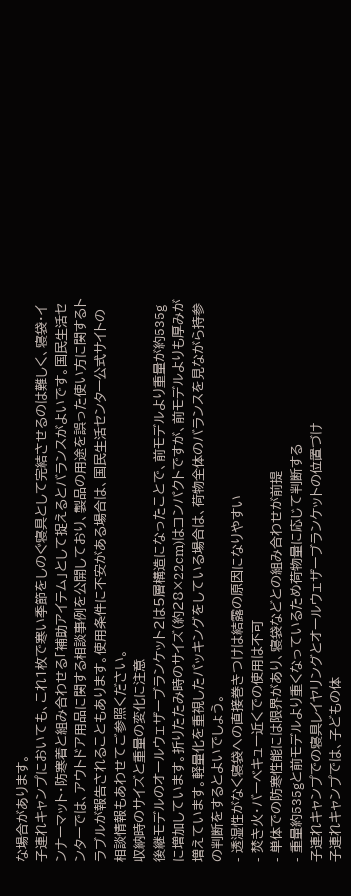な場合があります。
子連れキャンプにおいても、これ1枚で寒い季節をしのぐ寝具として完結させるのは難しく、寝袋・インナーマット・防寒着と組み合わせる「補助アイテム」として捉えるとバランスがよいです。国民生活センターでは、アウトドア用品に関する相談事例を公開しており、製品の用途を誤った使い方に関するトラブルが報告されることもあります。使用条件に不安がある場合は、国民生活センター公式サイトの相談情報もあわせてご参照ください。
収納時のサイズと重量の変化に注意
後継モデルのオールウェザーブランケット2は5層構造になったことで、前モデルより重量が約535gに増加しています。折りたたみ時のサイズ(約28×22cm)はコンパクトですが、前モデルよりも厚みが増えています。軽量化を重視したパッキングをしている場合は、荷物全体のバランスを見ながら持参の判断をするとよいでしょう。
- 透湿性がなく寝袋への直接巻きつけは結露の原因になりやすい
- 焚き火・バーベキュー近くでの使用は不可
- 単体での防寒性能には限界があり、寝袋などとの組み合わせが前提
- 重量約535gと前モデルより重くなっているため荷物量に応じて判断する
子連れキャンプでの寝具レイヤリングとオールウェザーブランケットの位置づけ
子連れキャンプでは、子どもの体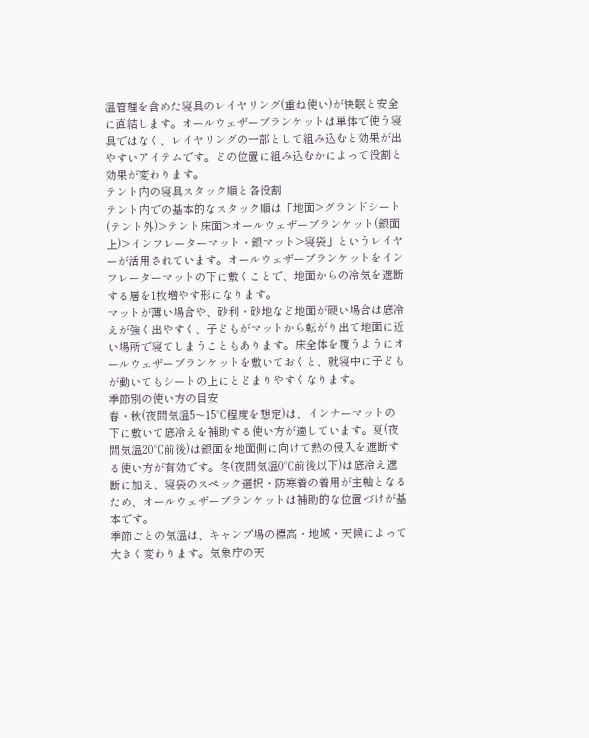温管理を含めた寝具のレイヤリング(重ね使い)が快眠と安全に直結します。オールウェザーブランケットは単体で使う寝具ではなく、レイヤリングの一部として組み込むと効果が出やすいアイテムです。どの位置に組み込むかによって役割と効果が変わります。
テント内の寝具スタック順と各役割
テント内での基本的なスタック順は「地面>グランドシート(テント外)>テント床面>オールウェザーブランケット(銀面上)>インフレーターマット・銀マット>寝袋」というレイヤーが活用されています。オールウェザーブランケットをインフレーターマットの下に敷くことで、地面からの冷気を遮断する層を1枚増やす形になります。
マットが薄い場合や、砂利・砂地など地面が硬い場合は底冷えが強く出やすく、子どもがマットから転がり出て地面に近い場所で寝てしまうこともあります。床全体を覆うようにオールウェザーブランケットを敷いておくと、就寝中に子どもが動いてもシートの上にとどまりやすくなります。
季節別の使い方の目安
春・秋(夜間気温5〜15℃程度を想定)は、インナーマットの下に敷いて底冷えを補助する使い方が適しています。夏(夜間気温20℃前後)は銀面を地面側に向けて熱の侵入を遮断する使い方が有効です。冬(夜間気温0℃前後以下)は底冷え遮断に加え、寝袋のスペック選択・防寒着の着用が主軸となるため、オールウェザーブランケットは補助的な位置づけが基本です。
季節ごとの気温は、キャンプ場の標高・地域・天候によって大きく変わります。気象庁の天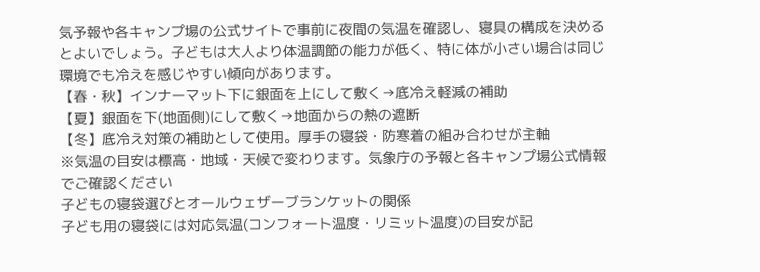気予報や各キャンプ場の公式サイトで事前に夜間の気温を確認し、寝具の構成を決めるとよいでしょう。子どもは大人より体温調節の能力が低く、特に体が小さい場合は同じ環境でも冷えを感じやすい傾向があります。
【春・秋】インナーマット下に銀面を上にして敷く→底冷え軽減の補助
【夏】銀面を下(地面側)にして敷く→地面からの熱の遮断
【冬】底冷え対策の補助として使用。厚手の寝袋・防寒着の組み合わせが主軸
※気温の目安は標高・地域・天候で変わります。気象庁の予報と各キャンプ場公式情報でご確認ください
子どもの寝袋選びとオールウェザーブランケットの関係
子ども用の寝袋には対応気温(コンフォート温度・リミット温度)の目安が記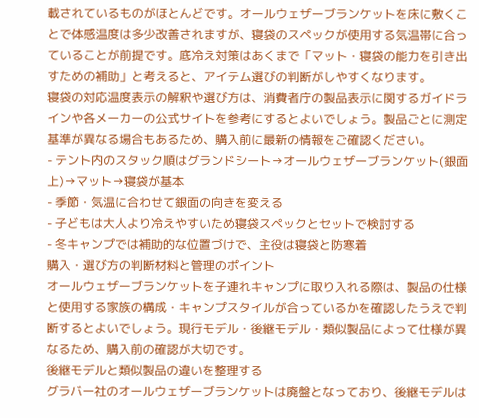載されているものがほとんどです。オールウェザーブランケットを床に敷くことで体感温度は多少改善されますが、寝袋のスペックが使用する気温帯に合っていることが前提です。底冷え対策はあくまで「マット・寝袋の能力を引き出すための補助」と考えると、アイテム選びの判断がしやすくなります。
寝袋の対応温度表示の解釈や選び方は、消費者庁の製品表示に関するガイドラインや各メーカーの公式サイトを参考にするとよいでしょう。製品ごとに測定基準が異なる場合もあるため、購入前に最新の情報をご確認ください。
- テント内のスタック順はグランドシート→オールウェザーブランケット(銀面上)→マット→寝袋が基本
- 季節・気温に合わせて銀面の向きを変える
- 子どもは大人より冷えやすいため寝袋スペックとセットで検討する
- 冬キャンプでは補助的な位置づけで、主役は寝袋と防寒着
購入・選び方の判断材料と管理のポイント
オールウェザーブランケットを子連れキャンプに取り入れる際は、製品の仕様と使用する家族の構成・キャンプスタイルが合っているかを確認したうえで判断するとよいでしょう。現行モデル・後継モデル・類似製品によって仕様が異なるため、購入前の確認が大切です。
後継モデルと類似製品の違いを整理する
グラバー社のオールウェザーブランケットは廃盤となっており、後継モデルは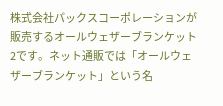株式会社パックスコーポレーションが販売するオールウェザーブランケット2です。ネット通販では「オールウェザーブランケット」という名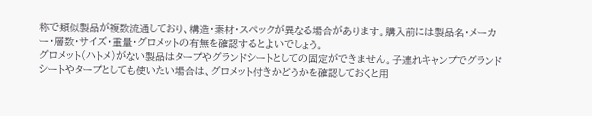称で類似製品が複数流通しており、構造・素材・スペックが異なる場合があります。購入前には製品名・メーカー・層数・サイズ・重量・グロメットの有無を確認するとよいでしょう。
グロメット(ハトメ)がない製品はタープやグランドシートとしての固定ができません。子連れキャンプでグランドシートやタープとしても使いたい場合は、グロメット付きかどうかを確認しておくと用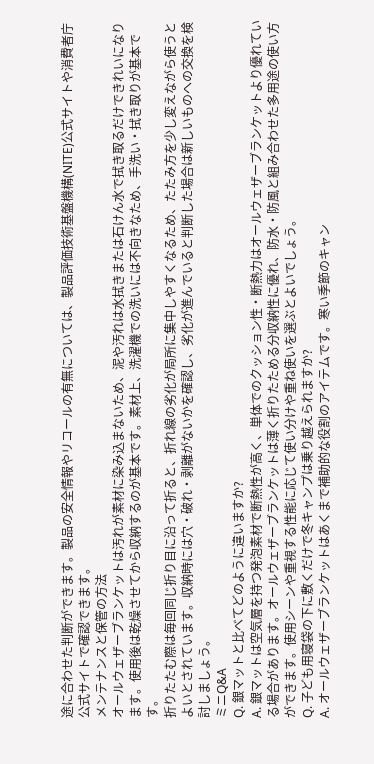途に合わせた判断ができます。製品の安全情報やリコールの有無については、製品評価技術基盤機構(NITE)公式サイトや消費者庁公式サイトで確認できます。
メンテナンスと保管の方法
オールウェザーブランケットは汚れが素材に染み込まないため、泥や汚れは水拭きまたは石けん水で拭き取るだけできれいになります。使用後は乾燥させてから収納するのが基本です。素材上、洗濯機での洗いには不向きなため、手洗い・拭き取りが基本です。
折りたたむ際は毎回同じ折り目に沿って折ると、折れ線の劣化が局所に集中しやすくなるため、たたみ方を少し変えながら使うとよいとされています。収納時には穴・破れ・剥離がないかを確認し、劣化が進んでいると判断した場合は新しいものへの交換を検討しましょう。
ミニQ&A
Q. 銀マットと比べてどのように違いますか?
A. 銀マットは空気層を持つ発泡素材で断熱性が高く、単体でのクッション性・断熱力はオールウェザーブランケットより優れている場合があります。オールウェザーブランケットは薄く折りたためる分収納性に優れ、防水・防風と組み合わせた多用途の使い方ができます。使用シーンや重視する性能に応じて使い分けや重ね使いを選ぶとよいでしょう。
Q. 子ども用寝袋の下に敷くだけで冬キャンプは乗り越えられますか?
A. オールウェザーブランケットはあくまで補助的な役割のアイテムです。寒い季節のキャン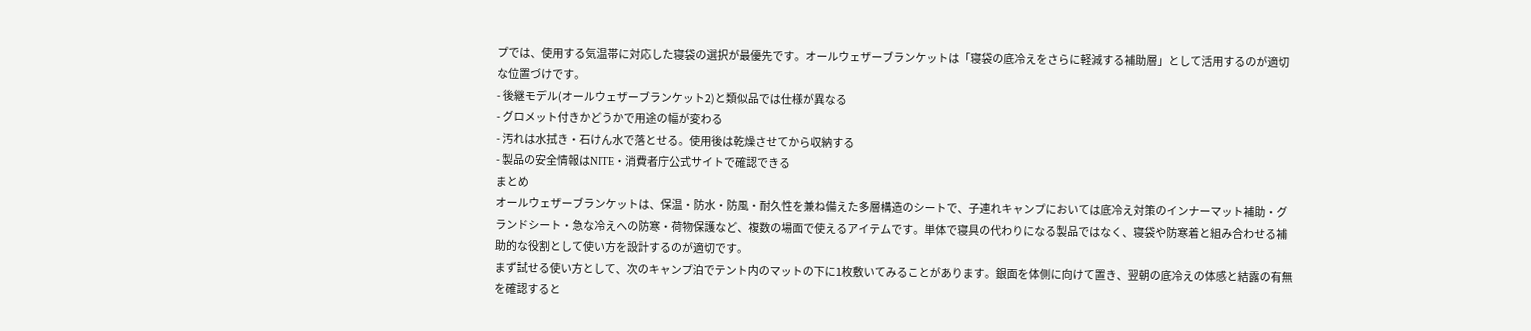プでは、使用する気温帯に対応した寝袋の選択が最優先です。オールウェザーブランケットは「寝袋の底冷えをさらに軽減する補助層」として活用するのが適切な位置づけです。
- 後継モデル(オールウェザーブランケット2)と類似品では仕様が異なる
- グロメット付きかどうかで用途の幅が変わる
- 汚れは水拭き・石けん水で落とせる。使用後は乾燥させてから収納する
- 製品の安全情報はNITE・消費者庁公式サイトで確認できる
まとめ
オールウェザーブランケットは、保温・防水・防風・耐久性を兼ね備えた多層構造のシートで、子連れキャンプにおいては底冷え対策のインナーマット補助・グランドシート・急な冷えへの防寒・荷物保護など、複数の場面で使えるアイテムです。単体で寝具の代わりになる製品ではなく、寝袋や防寒着と組み合わせる補助的な役割として使い方を設計するのが適切です。
まず試せる使い方として、次のキャンプ泊でテント内のマットの下に1枚敷いてみることがあります。銀面を体側に向けて置き、翌朝の底冷えの体感と結露の有無を確認すると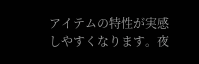アイテムの特性が実感しやすくなります。夜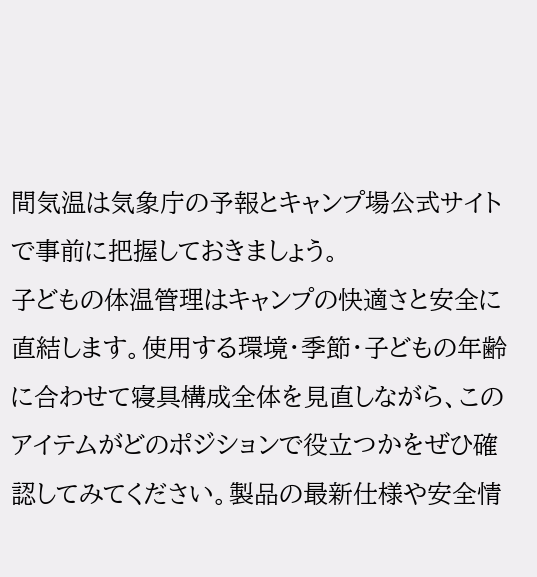間気温は気象庁の予報とキャンプ場公式サイトで事前に把握しておきましょう。
子どもの体温管理はキャンプの快適さと安全に直結します。使用する環境・季節・子どもの年齢に合わせて寝具構成全体を見直しながら、このアイテムがどのポジションで役立つかをぜひ確認してみてください。製品の最新仕様や安全情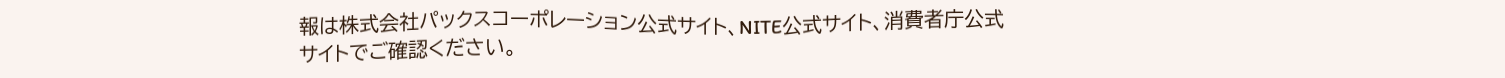報は株式会社パックスコーポレーション公式サイト、NITE公式サイト、消費者庁公式サイトでご確認ください。